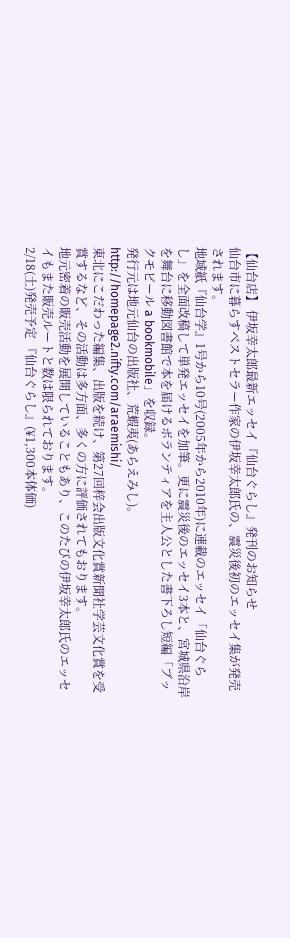【仙台店】 伊坂幸太郎最新エッセイ『仙台ぐらし』発刊のお知らせ
仙台市に暮らすベストセラー作家の伊坂幸太郎氏の、震災後初のエッセイ集が発売されます。
地域紙『仙台学』1号から10号(2005年から2010年)に連載のエッセイ「仙台ぐらし」を全面改稿して単発エッセイを加筆。更に震災後のエッセイ3本と、宮城県沿岸を舞台に移動図書館で本を届けるボランティアを主人公とした書下ろし短編「ブックモビール a bookmobile」を収録。
発行元は地元仙台の出版社、荒蝦夷(あらえみし)。
http://homepage2.nifty.com/araemishi/
東北にこだわった編集、出版を続け、第27回梓会出版文化賞新聞社学芸文化賞を受賞するなど、その活動は多方面、多くの方に評価されてもおります。
地元密着の販売活動を展開していることもあり、このたびの伊坂幸太郎氏のエッセイもまた販売ルートと数は限られております。
2/18(土)発売予定 『仙台ぐらし』(¥1,300本体価)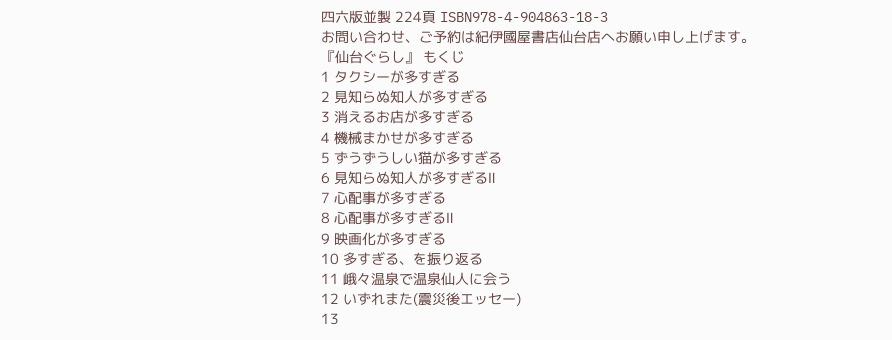四六版並製 224頁 ISBN978-4-904863-18-3
お問い合わせ、ご予約は紀伊國屋書店仙台店へお願い申し上げます。
『仙台ぐらし』 もくじ
1 タクシーが多すぎる
2 見知らぬ知人が多すぎる
3 消えるお店が多すぎる
4 機械まかせが多すぎる
5 ずうずうしい猫が多すぎる
6 見知らぬ知人が多すぎるⅡ
7 心配事が多すぎる
8 心配事が多すぎるⅡ
9 映画化が多すぎる
10 多すぎる、を振り返る
11 峨々温泉で温泉仙人に会う
12 いずれまた(震災後エッセー)
13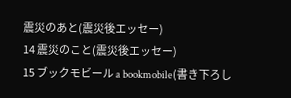震災のあと(震災後エッセー)
14 震災のこと(震災後エッセー)
15 ブックモビール a bookmobile(書き下ろし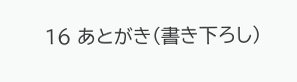16 あとがき(書き下ろし)